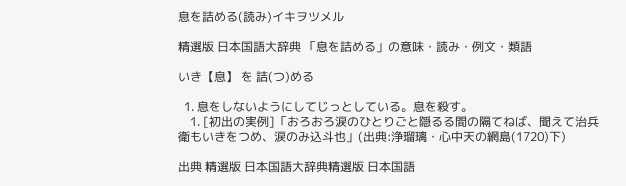息を詰める(読み)イキヲツメル

精選版 日本国語大辞典 「息を詰める」の意味・読み・例文・類語

いき【息】 を 詰(つ)める

  1. 息をしないようにしてじっとしている。息を殺す。
    1. [初出の実例]「おろおろ涙のひとりごと隠るる間の隔てねば、聞えて治兵衛もいきをつめ、涙のみ込斗也」(出典:浄瑠璃・心中天の網島(1720)下)

出典 精選版 日本国語大辞典精選版 日本国語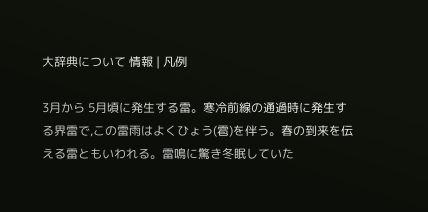大辞典について 情報 | 凡例

3月から 5月頃に発生する雷。寒冷前線の通過時に発生する界雷で,この雷雨はよくひょう(雹)を伴う。春の到来を伝える雷ともいわれる。雷鳴に驚き冬眠していた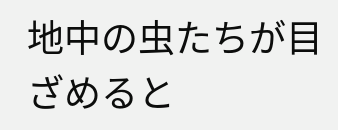地中の虫たちが目ざめると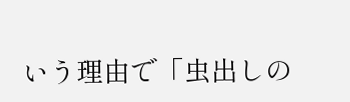いう理由で「虫出しの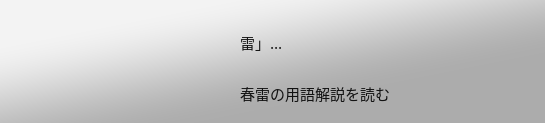雷」...

春雷の用語解説を読む